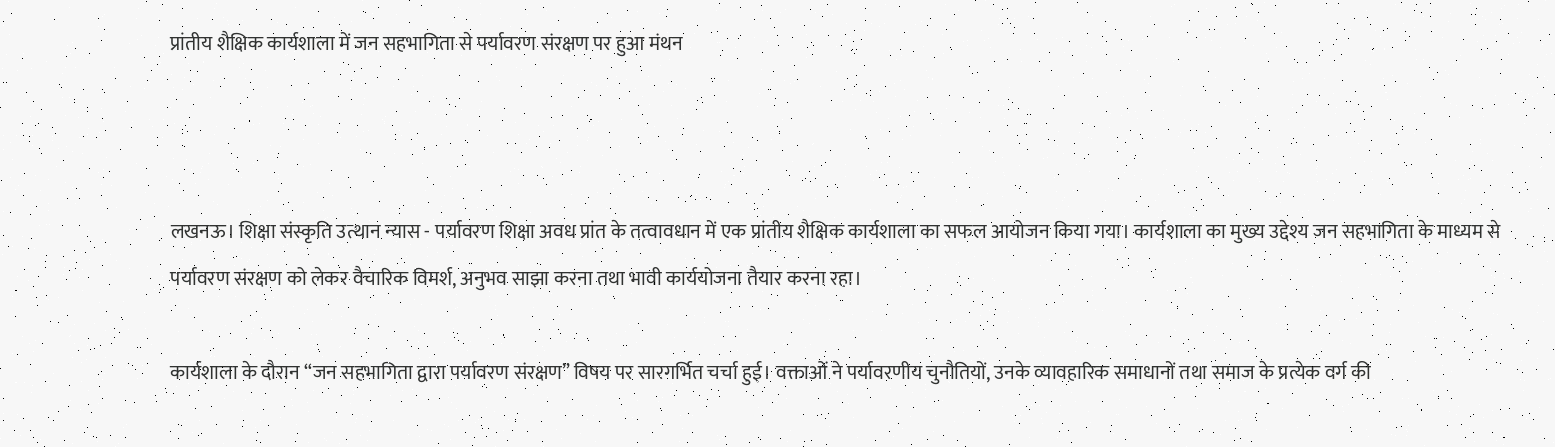प्रांतीय शैक्षिक कार्यशाला में जन सहभागिता से पर्यावरण संरक्षण पर हुआ मंथन



लखनऊ। शिक्षा संस्कृति उत्थान न्यास - पर्यावरण शिक्षा अवध प्रांत के तत्वावधान में एक प्रांतीय शैक्षिक कार्यशाला का सफल आयोजन किया गया। कार्यशाला का मुख्य उद्देश्य जन सहभागिता के माध्यम से पर्यावरण संरक्षण को लेकर वैचारिक विमर्श, अनुभव साझा करना तथा भावी कार्ययोजना तैयार करना रहा।

कार्यशाला के दौरान “जन सहभागिता द्वारा पर्यावरण संरक्षण” विषय पर सारगर्भित चर्चा हुई। वक्ताओं ने पर्यावरणीय चुनौतियों, उनके व्यावहारिक समाधानों तथा समाज के प्रत्येक वर्ग की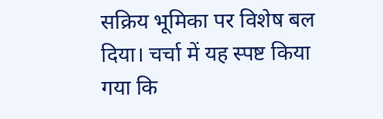सक्रिय भूमिका पर विशेष बल दिया। चर्चा में यह स्पष्ट किया गया कि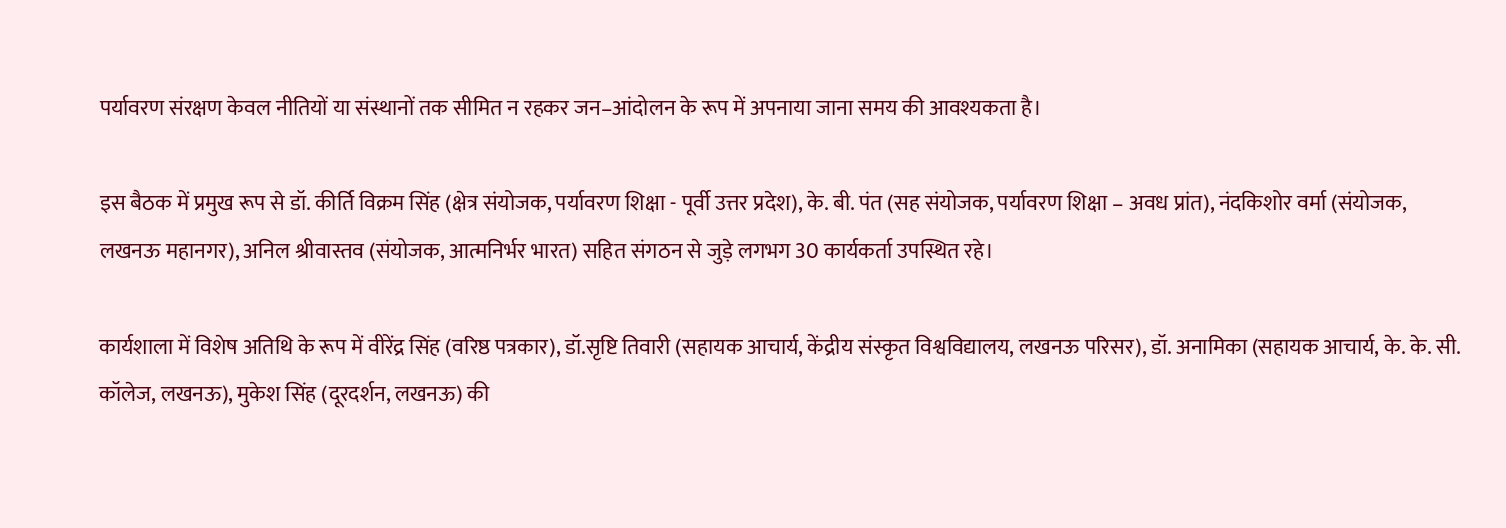पर्यावरण संरक्षण केवल नीतियों या संस्थानों तक सीमित न रहकर जन–आंदोलन के रूप में अपनाया जाना समय की आवश्यकता है।

इस बैठक में प्रमुख रूप से डॉ. कीर्ति विक्रम सिंह (क्षेत्र संयोजक, पर्यावरण शिक्षा - पूर्वी उत्तर प्रदेश), के. बी. पंत (सह संयोजक, पर्यावरण शिक्षा – अवध प्रांत), नंदकिशोर वर्मा (संयोजक, लखनऊ महानगर), अनिल श्रीवास्तव (संयोजक, आत्मनिर्भर भारत) सहित संगठन से जुड़े लगभग 30 कार्यकर्ता उपस्थित रहे।

कार्यशाला में विशेष अतिथि के रूप में वीरेंद्र सिंह (वरिष्ठ पत्रकार), डॉ.सृष्टि तिवारी (सहायक आचार्य, केंद्रीय संस्कृत विश्वविद्यालय, लखनऊ परिसर), डॉ. अनामिका (सहायक आचार्य, के. के. सी. कॉलेज, लखनऊ), मुकेश सिंह (दूरदर्शन, लखनऊ) की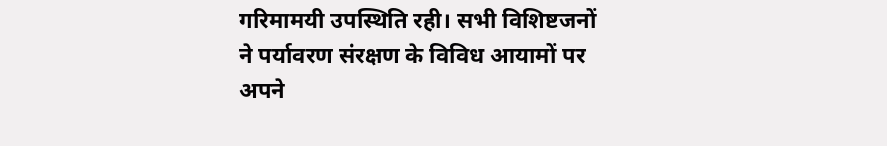गरिमामयी उपस्थिति रही। सभी विशिष्टजनों ने पर्यावरण संरक्षण के विविध आयामों पर अपने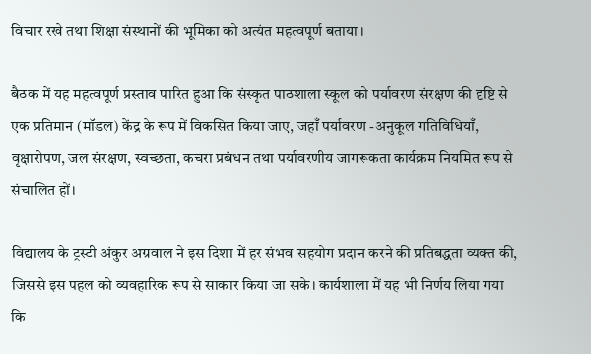विचार रखे तथा शिक्षा संस्थानों की भूमिका को अत्यंत महत्वपूर्ण बताया।

बैठक में यह महत्वपूर्ण प्रस्ताव पारित हुआ कि संस्कृत पाठशाला स्कूल को पर्यावरण संरक्षण की दृष्टि से एक प्रतिमान (मॉडल) केंद्र के रूप में विकसित किया जाए, जहाँ पर्यावरण -अनुकूल गतिविधियाँ, वृक्षारोपण, जल संरक्षण, स्वच्छता, कचरा प्रबंधन तथा पर्यावरणीय जागरूकता कार्यक्रम नियमित रूप से संचालित हों।

विद्यालय के ट्रस्टी अंकुर अग्रवाल ने इस दिशा में हर संभव सहयोग प्रदान करने की प्रतिबद्धता व्यक्त की, जिससे इस पहल को व्यवहारिक रूप से साकार किया जा सके। कार्यशाला में यह भी निर्णय लिया गया कि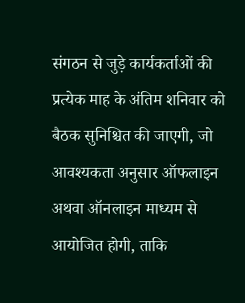संगठन से जुड़े कार्यकर्ताओं की प्रत्येक माह के अंतिम शनिवार को बैठक सुनिश्चित की जाएगी, जो आवश्यकता अनुसार ऑफलाइन अथवा ऑनलाइन माध्यम से आयोजित होगी, ताकि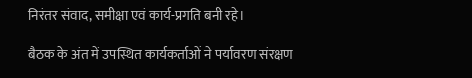निरंतर संवाद, समीक्षा एवं कार्य-प्रगति बनी रहे।

बैठक के अंत में उपस्थित कार्यकर्ताओं ने पर्यावरण संरक्षण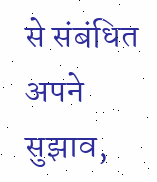से संबंधित अपने सुझाव,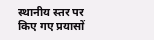स्थानीय स्तर पर किए गए प्रयासों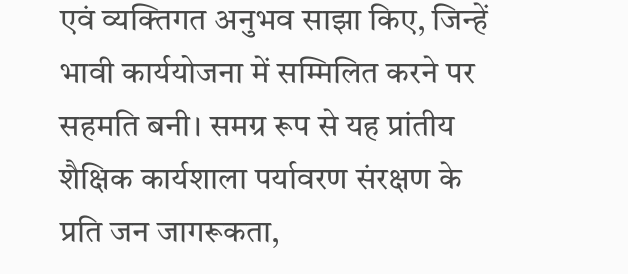एवं व्यक्तिगत अनुभव साझा किए, जिन्हें भावी कार्ययोजना में सम्मिलित करने पर सहमति बनी। समग्र रूप से यह प्रांतीय शैक्षिक कार्यशाला पर्यावरण संरक्षण के प्रति जन जागरूकता,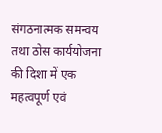संगठनात्मक समन्वय तथा ठोस कार्ययोजना की दिशा में एक महत्वपूर्ण एवं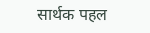सार्थक पहल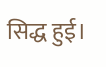सिद्ध हुई।